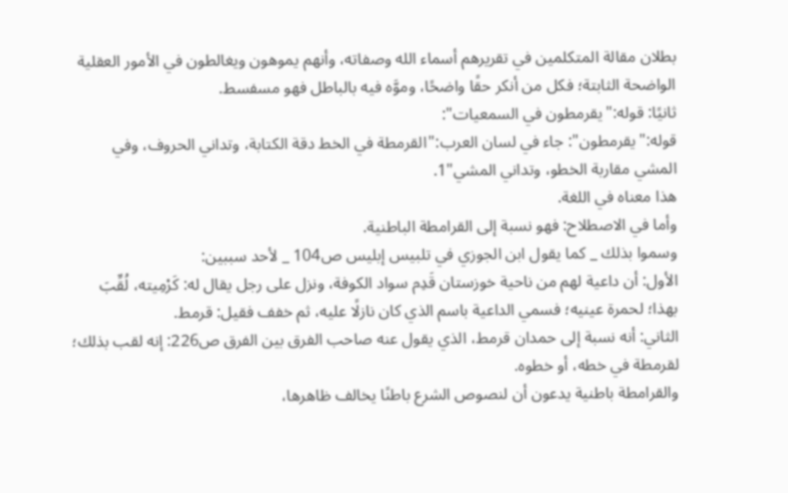بطلان مقالة المتكلمين في تقريرهم أسماء الله وصفاته، وأنهم يموهون ويغالطون في الأمور العقلية الواضحة الثابتة؛ فكل من أنكر حقًا واضحًا، وموَّه فيه بالباطل فهو مسفسط.
ثانيًا: قوله:"يقرمطون في السمعيات":
قوله:"يقرمطون": جاء في لسان العرب:"القرمطة في الخط دقة الكتابة، وتداني الحروف، وفي المشي مقاربة الخطو، وتداني المشي"1.
هذا معناه في اللغة.
وأما في الاصطلاح: فهو نسبة إلى القرامطة الباطنية.
وسموا بذلك _ كما يقول ابن الجوزي في تلبيس إبليس ص104 _ لأحد سببين:
الأول: أن داعية لهم من ناحية خوزستان قَدِم سواد الكوفة، ونزل على رجل يقال له: كَرْمِيته، لُقِّبَ بهذا؛ لحمرة عينيه؛ فسمي الداعية باسم الذي كان نازلًا عليه، ثم خفف فقيل: قرمط.
الثاني: أنه نسبة إلى حمدان قرمط، الذي يقول عنه صاحب الفرق بين الفرق ص226: إنه لقب بذلك؛ لقرمطة في خطه، أو خطوه.
والقرامطة باطنية يدعون أن لنصوص الشرع باطنًا يخالف ظاهرها،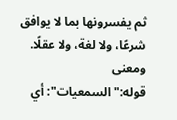ثم يفسرونها بما لا يوافق شرعًا، ولا لغة، ولا عقلًا.
ومعنى قوله:"السمعيات": أي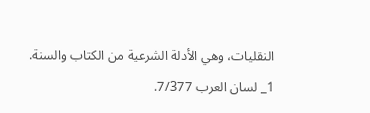النقليات، وهي الأدلة الشرعية من الكتاب والسنة.
1_ لسان العرب 7/377.